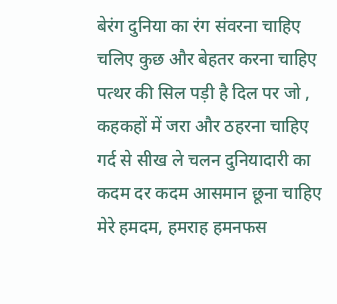बेरंग दुनिया का रंग संवरना चाहिए
चलिए कुछ और बेहतर करना चाहिए
पत्थर की सिल पड़ी है दिल पर जो ,
कहकहों में जरा और ठहरना चाहिए
गर्द से सीख ले चलन दुनियादारी का
कदम दर कदम आसमान छूना चाहिए
मेरे हमदम, हमराह हमनफस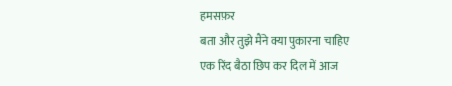हमसफ़र
बता और तुझे मैंने क्या पुकारना चाहिए
एक रिंद बैठा छिप कर दिल में आज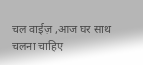चल वाईज़ ,आज घर साथ चलना चाहिए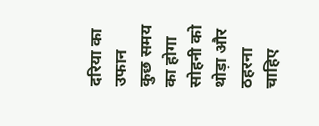दरिया का उफान कुछ समय का होगा
सोहनी को थोड़ा और ठहरना चाहिए